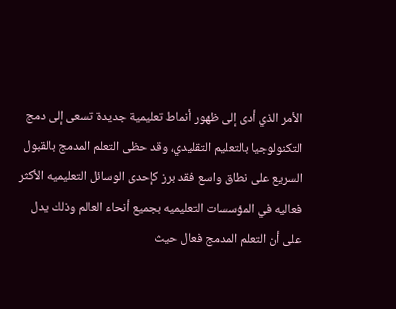الأمر الذي أدى إلى ظهور أنماط تعليمية جديدة تسعى إلى دمج التكنولوجيا بالتعليم التقليدي، وقد حظى التعلم المدمج بالقبول السريع على نطاق واسع فقد برز كإحدى الوسائل التعليميه الأكثر فعاليه في المؤسسات التعليميه بجميع أنحاء العالم وذلك يدل على أن التعلم المدمج فعال حيث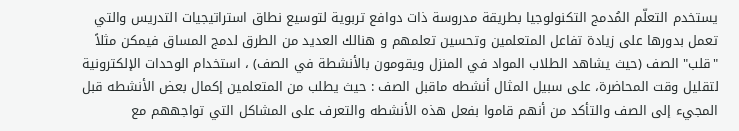يستخدم التعلّم المُدمج التكنولوجيا بطريقة مدروسة ذات دوافع تربوية لتوسيع نطاق استراتيجيات التدريس والتي تعمل بدورها على زيادة تفاعل المتعلمين وتحسين تعلمهم و هنالك العديد من الطرق لدمج المساق فيمكن مثلاً "قلب" الصف (حيث يشاهد الطلاب المواد في المنزل ويقومون بالأنشطة في الصف) ، استخدام الوحدات الإلكترونية لتقليل وقت المحاضرة، على سبيل المثال أنشطه ماقبل الصف : حيث يطلب من المتعلمين إكمال بعض الأنشطه قبل المجيء إلى الصف والتأكد من أنهم قاموا بفعل هذه الأنشطه والتعرف على المشاكل التي تواجههم مع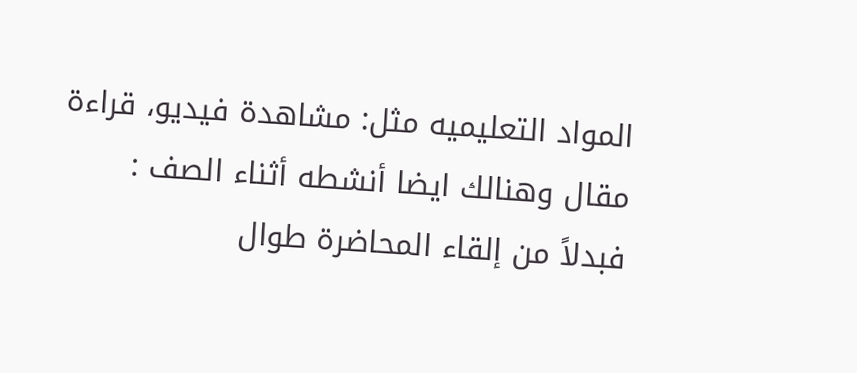المواد التعليميه مثل: مشاهدة فيديو، قراءة مقال وهنالك ايضا أنشطه أثناء الصف : فبدلاً من إلقاء المحاضرة طوال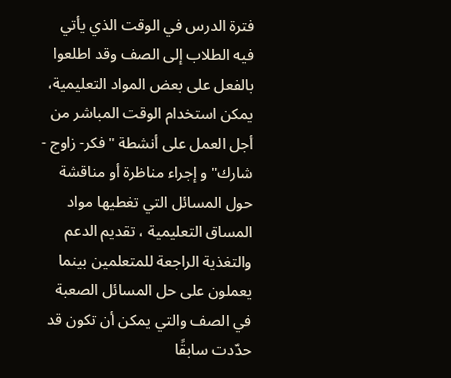فترة الدرس في الوقت الذي يأتي فيه الطلاب إلى الصف وقد اطلعوا بالفعل على بعض المواد التعليمية، يمكن استخدام الوقت المباشر من أجل العمل على أنشطة "فكر- زاوج - شارك" و إجراء مناظرة أو مناقشة حول المسائل التي تغطيها مواد المساق التعليمية ، تقديم الدعم والتغذية الراجعة للمتعلمين بينما يعملون على حل المسائل الصعبة في الصف والتي يمكن أن تكون قد حدّدت سابقًا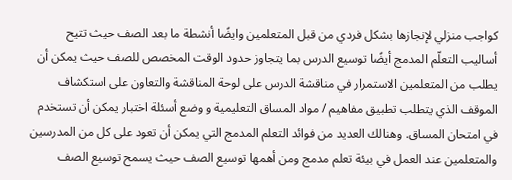كواجب منزلي لإنجازها بشكل فردي من قبل المتعلمين وايضًا أنشطة ما بعد الصف حيث تتيح أساليب التعلّم المدمج أيضًا توسيع الدرس بما يتجاوز حدود الوقت المخصص للصف حيث يمكن أن يطلب من المتعلمين الاستمرار في مناقشة الدرس على لوحة المناقشة والتعاون على استكشاف الموقف الذي يتطلب تطبيق مفاهيم / مواد المساق التعليمية و وضع أسئلة اختبار يمكن أن تستخدم في امتحان المساق. وهنالك العديد من فوائد التعلم المدمج التي يمكن أن تعود على كل من المدرسين والمتعلمين عند العمل في بيئة تعلم مدمج ومن أهمها توسيع الصف حيث يسمح توسيع الصف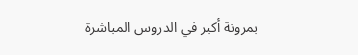بمرونة أكبر في الدروس المباشرة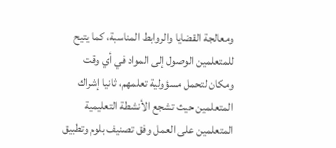ومعالجة القضايا والروابط المناسبة، كما يتيح للمتعلمين الوصول إلى المواد في أي وقت ومكان لتحمل مسؤولية تعلمهم، ثانيا إشراك المتعلمين حيث تشجع الأنشطة التعليمية المتعلمين على العمل وفق تصنيف بلوم وتطبيق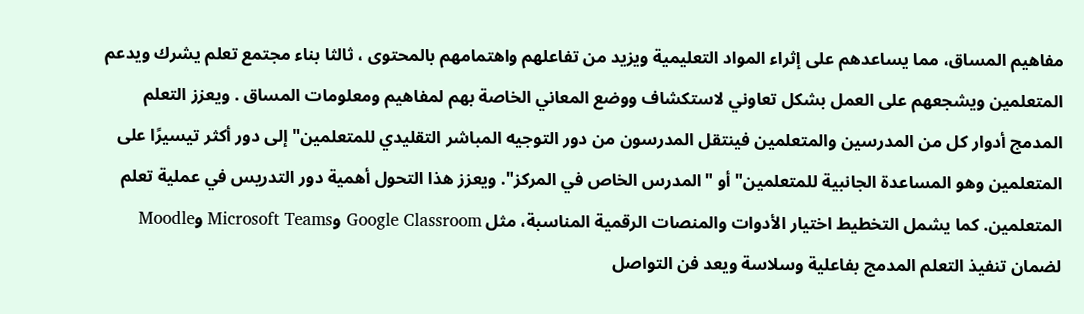مفاهيم المساق، مما يساعدهم على إثراء المواد التعليمية ويزيد من تفاعلهم واهتمامهم بالمحتوى ، ثالثا بناء مجتمع تعلم يشرك ويدعم المتعلمين ويشجعهم على العمل بشكل تعاوني لاستكشاف ووضع المعاني الخاصة بهم لمفاهيم ومعلومات المساق . ويعزز التعلم المدمج أدوار كل من المدرسين والمتعلمين فينتقل المدرسون من دور التوجيه المباشر التقليدي للمتعلمين" إلى دور أكثر تيسيرًا على المتعلمين وهو المساعدة الجانبية للمتعلمين" أو "المدرس الخاص في المركز". ويعزز هذا التحول أهمية دور التدريس في عملية تعلم المتعلمين. كما يشمل التخطيط اختيار الأدوات والمنصات الرقمية المناسبة، مثل Google Classroom وMicrosoft Teams وMoodle لضمان تنفيذ التعلم المدمج بفاعلية وسلاسة ويعد فن التواصل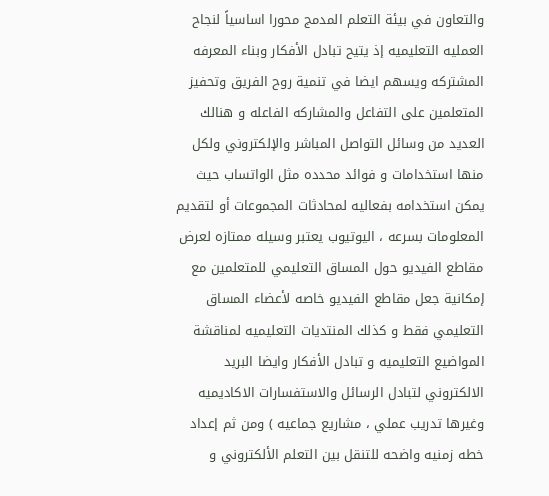والتعاون في بيئة التعلم المدمج محورا اساسياً لنجاح العمليه التعليميه إذ يتيح تبادل الأفكار وبناء المعرفه المشتركه ويسهم ايضا في تنمية روح الفريق وتحفيز المتعلمين على التفاعل والمشاركه الفاعله و هنالك العديد من وسائل التواصل المباشر والإلكتروني ولكل منها استخدامات و فوائد محدده مثل الواتساب حيث يمكن استخدامه بفعاليه لمحادثات المجموعات أو لتقديم المعلومات بسرعه ، اليوتيوب يعتبر وسيله ممتازه لعرض مقاطع الفيديو حول المساق التعليمي للمتعلمين مع إمكانية جعل مقاطع الفيديو خاصه لأعضاء المساق التعليمي فقط و كذلك المنتديات التعليميه لمناقشة المواضيع التعليميه و تبادل الأفكار وايضا البريد الالكتروني لتبادل الرسائل والاستفسارات الاكاديميه وغيرها تدريب عملي ، مشاريع جماعيه ) ومن ثم إعداد خطه زمنيه واضحه للتنقل بين التعلم الألكتروني و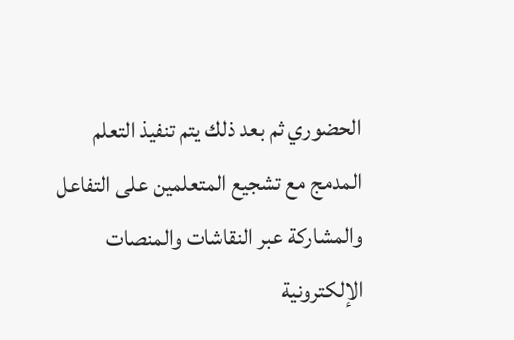الحضوري ثم بعد ذلك يتم تنفيذ التعلم المدمج مع تشجيع المتعلمين على التفاعل والمشاركة عبر النقاشات والمنصات الإلكترونية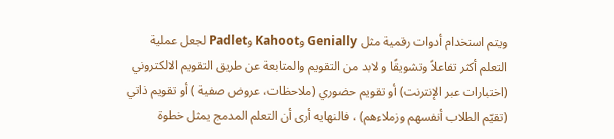ويتم استخدام أدوات رقمية مثل Genially وKahoot وPadlet لجعل عملية التعلم أكثر تفاعلاً وتشويقًا و لابد من التقويم والمتابعة عن طريق التقويم الالكتروني (اختبارات عبر الإنترنت) أو تقويم حضوري (ملاحظات، عروض صفية ) أو تقويم ذاتي (تقيّم الطلاب أنفسهم وزملاءهم) ، فالنهايه أرى أن التعلم المدمج يمثل خطوة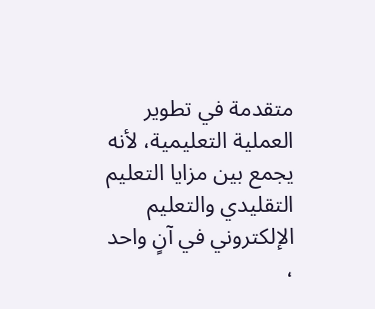متقدمة في تطوير العملية التعليمية، لأنه يجمع بين مزايا التعليم التقليدي والتعليم الإلكتروني في آنٍ واحد ،